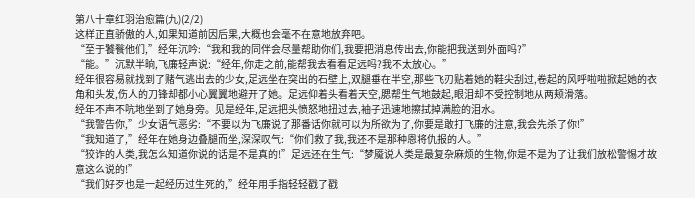第八十章红羽治愈篇(九)(2/2)
这样正直骄傲的人,如果知道前因后果,大概也会毫不在意地放弃吧。
“至于饕餮他们,”经年沉吟:“我和我的同伴会尽量帮助你们,我要把消息传出去,你能把我送到外面吗?”
“能。”沉默半晌,飞廉轻声说:“经年,你走之前,能帮我去看看足远吗?我不太放心。”
经年很容易就找到了赌气逃出去的少女,足远坐在突出的石壁上,双腿垂在半空,那些飞刃贴着她的鞋尖刮过,卷起的风呼啦啦掀起她的衣角和头发,伤人的刀锋却都小心翼翼地避开了她。足远仰着头看着天空,腮帮生气地鼓起,眼泪却不受控制地从两颊滑落。
经年不声不吭地坐到了她身旁。见是经年,足远把头愤怒地扭过去,袖子迅速地擦拭掉满脸的泪水。
“我警告你,”少女语气恶劣:“不要以为飞廉说了那番话你就可以为所欲为了,你要是敢打飞廉的注意,我会先杀了你!”
“我知道了,”经年在她身边叠腿而坐,深深叹气:“你们救了我,我还不是那种恩将仇报的人。”
“狡诈的人类,我怎么知道你说的话是不是真的!”足远还在生气:“梦魇说人类是最复杂麻烦的生物,你是不是为了让我们放松警惕才故意这么说的!”
“我们好歹也是一起经历过生死的,”经年用手指轻轻戳了戳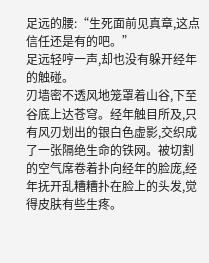足远的腰:“生死面前见真章,这点信任还是有的吧。”
足远轻哼一声,却也没有躲开经年的触碰。
刃墙密不透风地笼罩着山谷,下至谷底上达苍穹。经年触目所及,只有风刃划出的银白色虚影,交织成了一张隔绝生命的铁网。被切割的空气席卷着扑向经年的脸庞,经年抚开乱糟糟扑在脸上的头发,觉得皮肤有些生疼。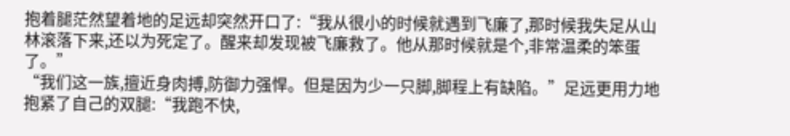抱着腿茫然望着地的足远却突然开口了:“我从很小的时候就遇到飞廉了,那时候我失足从山林滚落下来,还以为死定了。醒来却发现被飞廉救了。他从那时候就是个,非常温柔的笨蛋了。”
“我们这一族,擅近身肉搏,防御力强悍。但是因为少一只脚,脚程上有缺陷。”足远更用力地抱紧了自己的双腿:“我跑不快,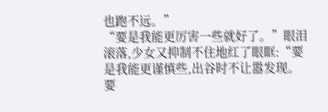也跑不远。”
“要是我能更厉害一些就好了。”眼泪滚落,少女又抑制不住地红了眼眶:“要是我能更谨慎些,出谷时不让嚣发现。要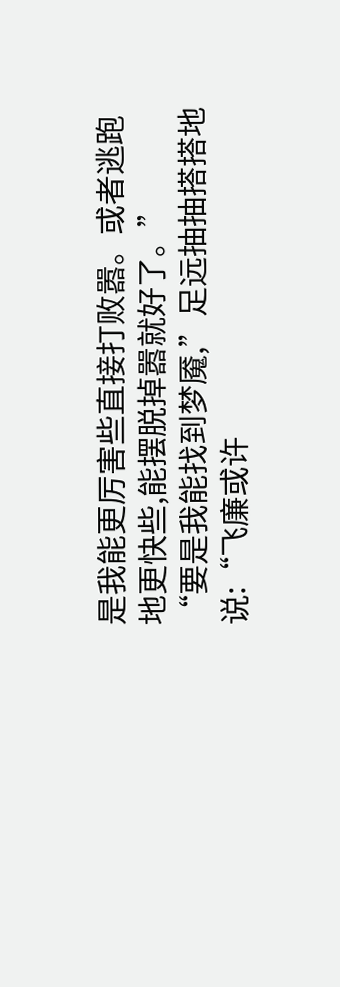是我能更厉害些直接打败嚣。或者逃跑地更快些,能摆脱掉嚣就好了。”
“要是我能找到梦魇,”足远抽抽搭搭地说:“飞廉或许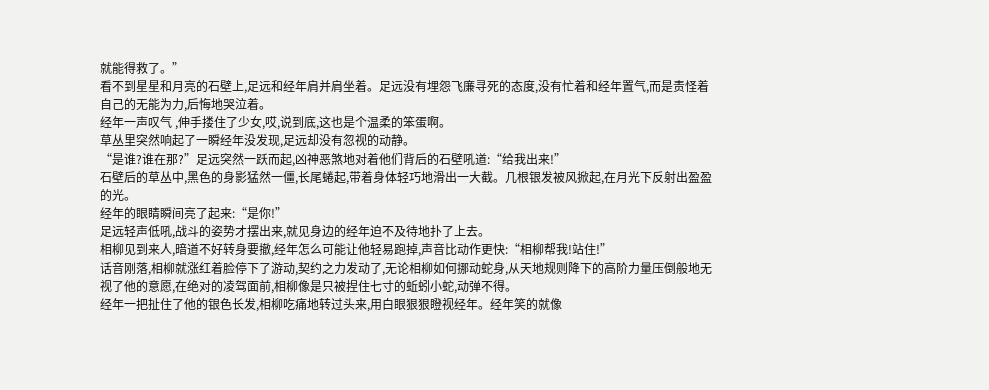就能得救了。”
看不到星星和月亮的石壁上,足远和经年肩并肩坐着。足远没有埋怨飞廉寻死的态度,没有忙着和经年置气,而是责怪着自己的无能为力,后悔地哭泣着。
经年一声叹气 ,伸手搂住了少女,哎,说到底,这也是个温柔的笨蛋啊。
草丛里突然响起了一瞬经年没发现,足远却没有忽视的动静。
“是谁?谁在那?”足远突然一跃而起,凶神恶煞地对着他们背后的石壁吼道:“给我出来!”
石壁后的草丛中,黑色的身影猛然一僵,长尾蜷起,带着身体轻巧地滑出一大截。几根银发被风掀起,在月光下反射出盈盈的光。
经年的眼睛瞬间亮了起来:“是你!”
足远轻声低吼,战斗的姿势才摆出来,就见身边的经年迫不及待地扑了上去。
相柳见到来人,暗道不好转身要撤,经年怎么可能让他轻易跑掉,声音比动作更快:“相柳帮我!站住!”
话音刚落,相柳就涨红着脸停下了游动,契约之力发动了,无论相柳如何挪动蛇身,从天地规则降下的高阶力量压倒般地无视了他的意愿,在绝对的凌驾面前,相柳像是只被捏住七寸的蚯蚓小蛇,动弹不得。
经年一把扯住了他的银色长发,相柳吃痛地转过头来,用白眼狠狠瞪视经年。经年笑的就像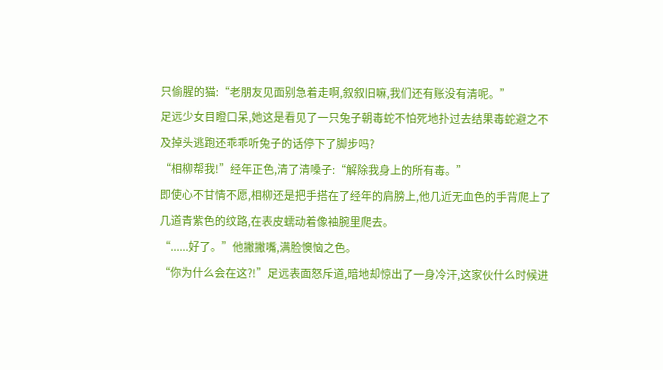只偷腥的猫:“老朋友见面别急着走啊,叙叙旧嘛,我们还有账没有清呢。”
足远少女目瞪口呆,她这是看见了一只兔子朝毒蛇不怕死地扑过去结果毒蛇避之不及掉头逃跑还乖乖听兔子的话停下了脚步吗?
“相柳帮我!”经年正色,清了清嗓子:“解除我身上的所有毒。”
即使心不甘情不愿,相柳还是把手搭在了经年的肩膀上,他几近无血色的手背爬上了几道青紫色的纹路,在表皮蠕动着像袖腕里爬去。
“......好了。”他撇撇嘴,满脸懊恼之色。
“你为什么会在这?!”足远表面怒斥道,暗地却惊出了一身冷汗,这家伙什么时候进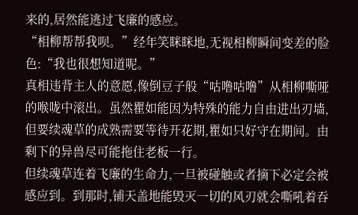来的,居然能逃过飞廉的感应。
“相柳帮帮我呗。”经年笑眯眯地,无视相柳瞬间变差的脸色:“我也很想知道呢。”
真相违背主人的意愿,像倒豆子般“咕噜咕噜”从相柳嘶哑的喉咙中滚出。虽然瞿如能因为特殊的能力自由进出刃墙,但要续魂草的成熟需要等待开花期,瞿如只好守在期间。由剩下的异兽尽可能拖住老板一行。
但续魂草连着飞廉的生命力,一旦被碰触或者摘下必定会被感应到。到那时,铺天盖地能毁灭一切的风刃就会嘶吼着吞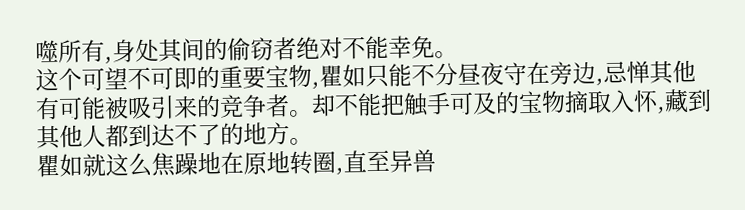噬所有,身处其间的偷窃者绝对不能幸免。
这个可望不可即的重要宝物,瞿如只能不分昼夜守在旁边,忌惮其他有可能被吸引来的竞争者。却不能把触手可及的宝物摘取入怀,藏到其他人都到达不了的地方。
瞿如就这么焦躁地在原地转圈,直至异兽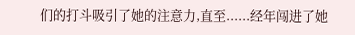们的打斗吸引了她的注意力,直至......经年闯进了她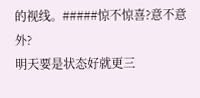的视线。#####惊不惊喜?意不意外?
明天要是状态好就更三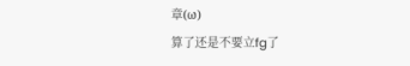章(ω)
算了还是不要立fg了